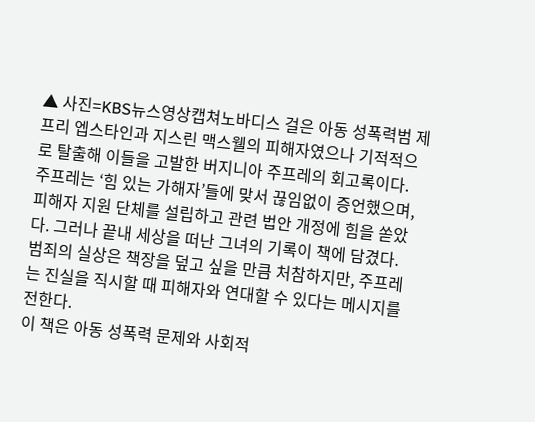▲ 사진=KBS뉴스영상캡쳐노바디스 걸은 아동 성폭력범 제프리 엡스타인과 지스린 맥스웰의 피해자였으나 기적적으로 탈출해 이들을 고발한 버지니아 주프레의 회고록이다.
주프레는 ‘힘 있는 가해자’들에 맞서 끊임없이 증언했으며, 피해자 지원 단체를 설립하고 관련 법안 개정에 힘을 쏟았다. 그러나 끝내 세상을 떠난 그녀의 기록이 책에 담겼다.
범죄의 실상은 책장을 덮고 싶을 만큼 처참하지만, 주프레는 진실을 직시할 때 피해자와 연대할 수 있다는 메시지를 전한다.
이 책은 아동 성폭력 문제와 사회적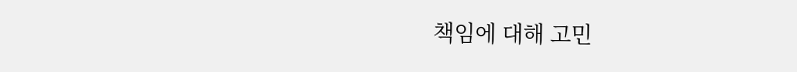책임에 대해 고민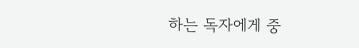하는 독자에게 중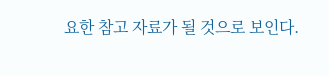요한 참고 자료가 될 것으로 보인다.